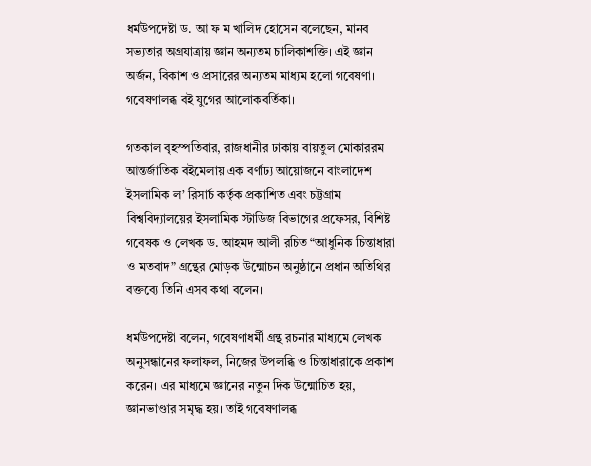ধর্মউপদেষ্টা ড. আ ফ ম খালিদ হোসেন বলেছেন, মানব সভ্যতার অগ্রযাত্রায় জ্ঞান অন্যতম চালিকাশক্তি। এই জ্ঞান অর্জন, বিকাশ ও প্রসারের অন্যতম মাধ্যম হলো গবেষণা। গবেষণালব্ধ বই যুগের আলোকবর্তিকা।

গতকাল বৃহস্পতিবার, রাজধানীর ঢাকায় বায়তুল মোকাররম আন্তর্জাতিক বইমেলায় এক বর্ণাঢ্য আয়োজনে বাংলাদেশ ইসলামিক ল’ রিসার্চ কর্তৃক প্রকাশিত এবং চট্টগ্রাম বিশ্ববিদ্যালয়ের ইসলামিক স্টাডিজ বিভাগের প্রফেসর, বিশিষ্ট গবেষক ও লেখক ড. আহমদ আলী রচিত “আধুনিক চিন্তাধারা ও মতবাদ” গ্রন্থের মোড়ক উন্মোচন অনুষ্ঠানে প্রধান অতিথির বক্তব্যে তিনি এসব কথা বলেন।

ধর্মউপদেষ্টা বলেন, গবেষণাধর্মী গ্রন্থ রচনার মাধ্যমে লেখক অনুসন্ধানের ফলাফল, নিজের উপলব্ধি ও চিন্তাধারাকে প্রকাশ করেন। এর মাধ্যমে জ্ঞানের নতুন দিক উন্মোচিত হয়, জ্ঞানভাণ্ডার সমৃদ্ধ হয়। তাই গবেষণালব্ধ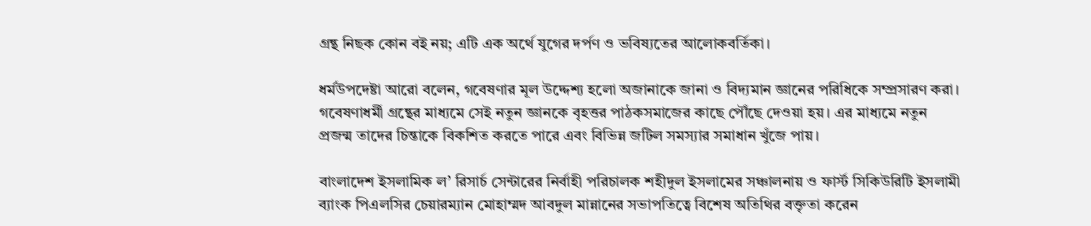গ্রন্থ নিছক কোন বই নয়; এটি এক অর্থে যুগের দর্পণ ও ভবিষ্যতের আলোকবর্তিকা।

ধর্মউপদেষ্টা আরো বলেন, গবেষণার মূল উদ্দেশ্য হলো অজানাকে জানা ও বিদ্যমান জ্ঞানের পরিধিকে সম্প্রসারণ করা। গবেষণাধর্মী গ্রন্থের মাধ্যমে সেই নতুন জ্ঞানকে বৃহত্তর পাঠকসমাজের কাছে পৌঁছে দেওয়া হয়। এর মাধ্যমে নতুন প্রজন্ম তাদের চিন্তাকে বিকশিত করতে পারে এবং বিভিন্ন জটিল সমস্যার সমাধান খুঁজে পায়।

বাংলাদেশ ইসলামিক ল’ রিসার্চ সেন্টারের নির্বাহী পরিচালক শহীদুল ইসলামের সঞ্চালনায় ও ফার্স্ট সিকিউরিটি ইসলামী ব্যাংক পিএলসির চেয়ারম্যান মোহাম্মদ আবদুল মান্নানের সভাপতিত্বে বিশেষ অতিথির বক্তৃতা করেন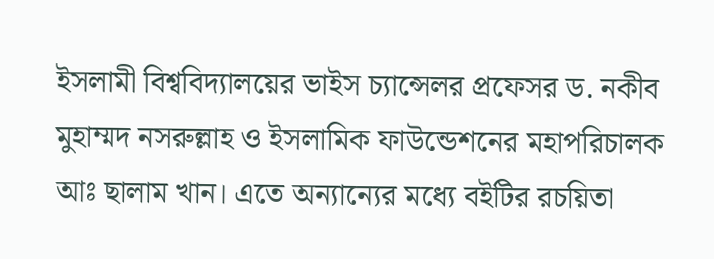ইসলামী বিশ্ববিদ্যালয়ের ভাইস চ্যান্সেলর প্রফেসর ড. নকীব মুহাম্মদ নসরুল্লাহ ও ইসলামিক ফাউন্ডেশনের মহাপরিচালক আঃ ছালাম খান। এতে অন্যান্যের মধ্যে বইটির রচয়িতা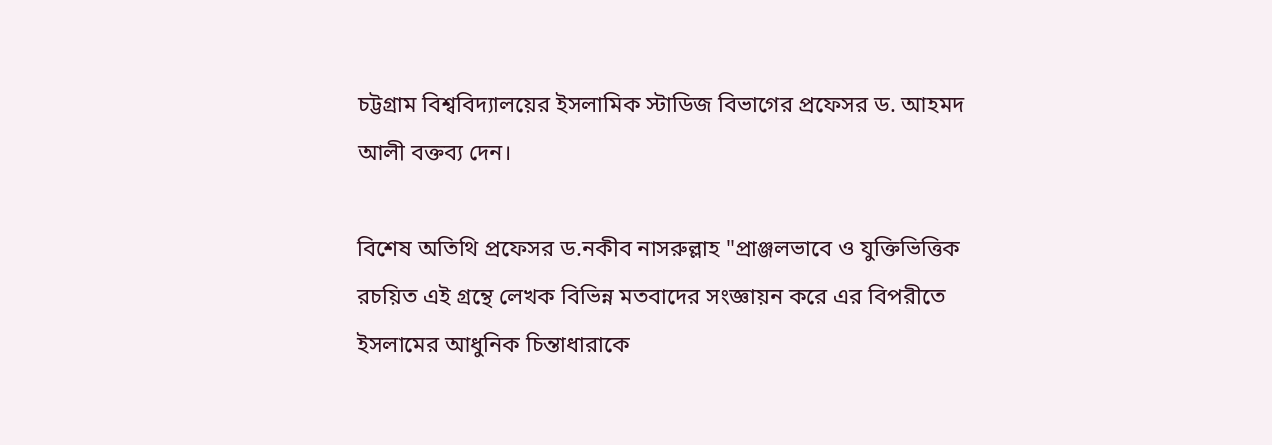চট্টগ্রাম বিশ্ববিদ্যালয়ের ইসলামিক স্টাডিজ বিভাগের প্রফেসর ড. আহমদ আলী বক্তব্য দেন।

বিশেষ অতিথি প্রফেসর ড.নকীব নাসরুল্লাহ "প্রাঞ্জলভাবে ও যুক্তিভিত্তিক রচয়িত এই গ্রন্থে লেখক বিভিন্ন মতবাদের সংজ্ঞায়ন করে এর বিপরীতে ইসলামের আধুনিক চিন্তাধারাকে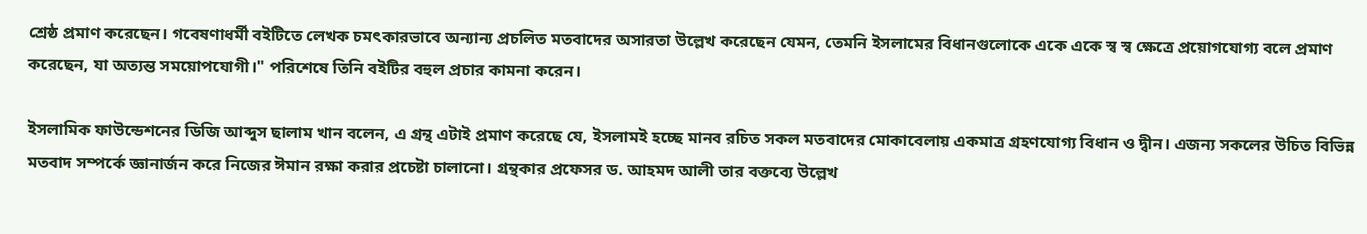শ্রেষ্ঠ প্রমাণ করেছেন। গবেষণাধর্মী বইটিতে লেখক চমৎকারভাবে অন্যান্য প্রচলিত মতবাদের অসারতা উল্লেখ করেছেন যেমন, তেমনি ইসলামের বিধানগুলোকে একে একে স্ব স্ব ক্ষেত্রে প্রয়োগযোগ্য বলে প্রমাণ করেছেন, যা অত্যন্ত সময়োপযোগী।" পরিশেষে তিনি বইটির বহুল প্রচার কামনা করেন।

ইসলামিক ফাউন্ডেশনের ডিজি আব্দুস ছালাম খান বলেন, এ গ্রন্থ এটাই প্রমাণ করেছে যে, ইসলামই হচ্ছে মানব রচিত সকল মতবাদের মোকাবেলায় একমাত্র গ্রহণযোগ্য বিধান ও দ্বীন। এজন্য সকলের উচিত বিভিন্ন মতবাদ সম্পর্কে জ্ঞানার্জন করে নিজের ঈমান রক্ষা করার প্রচেষ্টা চালানো। গ্রন্থকার প্রফেসর ড. আহমদ আলী তার বক্তব্যে উল্লেখ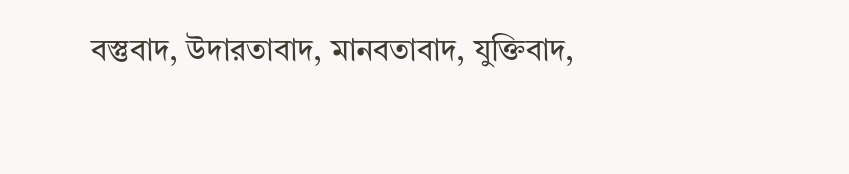বস্তুবাদ, উদারতাবাদ, মানবতাবাদ, যুক্তিবাদ,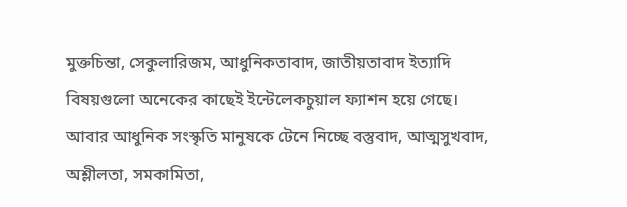মুক্তচিন্তা, সেকুলারিজম, আধুনিকতাবাদ, জাতীয়তাবাদ ইত্যাদি বিষয়গুলো অনেকের কাছেই ইন্টেলেকচুয়াল ফ্যাশন হয়ে গেছে। আবার আধুনিক সংস্কৃতি মানুষকে টেনে নিচ্ছে বস্তুবাদ, আত্মসুখবাদ, অশ্লীলতা, সমকামিতা,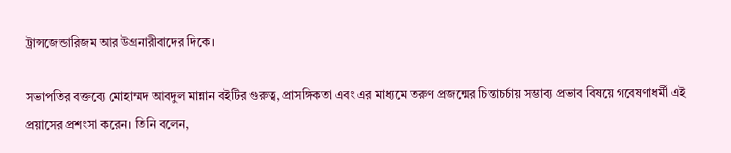ট্রান্সজেন্ডারিজম আর উগ্রনারীবাদের দিকে।

সভাপতির বক্তব্যে মোহাম্মদ আবদুল মান্নান বইটির গুরুত্ব, প্রাসঙ্গিকতা এবং এর মাধ্যমে তরুণ প্রজন্মের চিন্তাচর্চায় সম্ভাব্য প্রভাব বিষয়ে গবেষণাধর্মী এই প্রয়াসের প্রশংসা করেন। তিনি বলেন,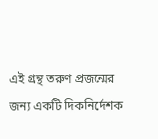এই গ্রন্থ তরুণ প্রজন্মের জন্য একটি দিকনির্দেশক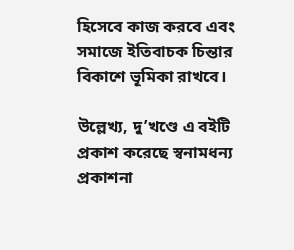হিসেবে কাজ করবে এবং সমাজে ইতিবাচক চিন্তার বিকাশে ভূমিকা রাখবে।

উল্লেখ্য, দু’খণ্ডে এ বইটি প্রকাশ করেছে স্বনামধন্য প্রকাশনা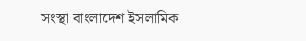সংস্থা বাংলাদেশ ইসলামিক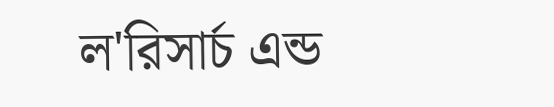ল'রিসার্চ এন্ড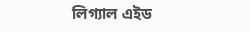লিগ্যাল এইড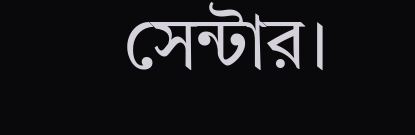সেন্টার।